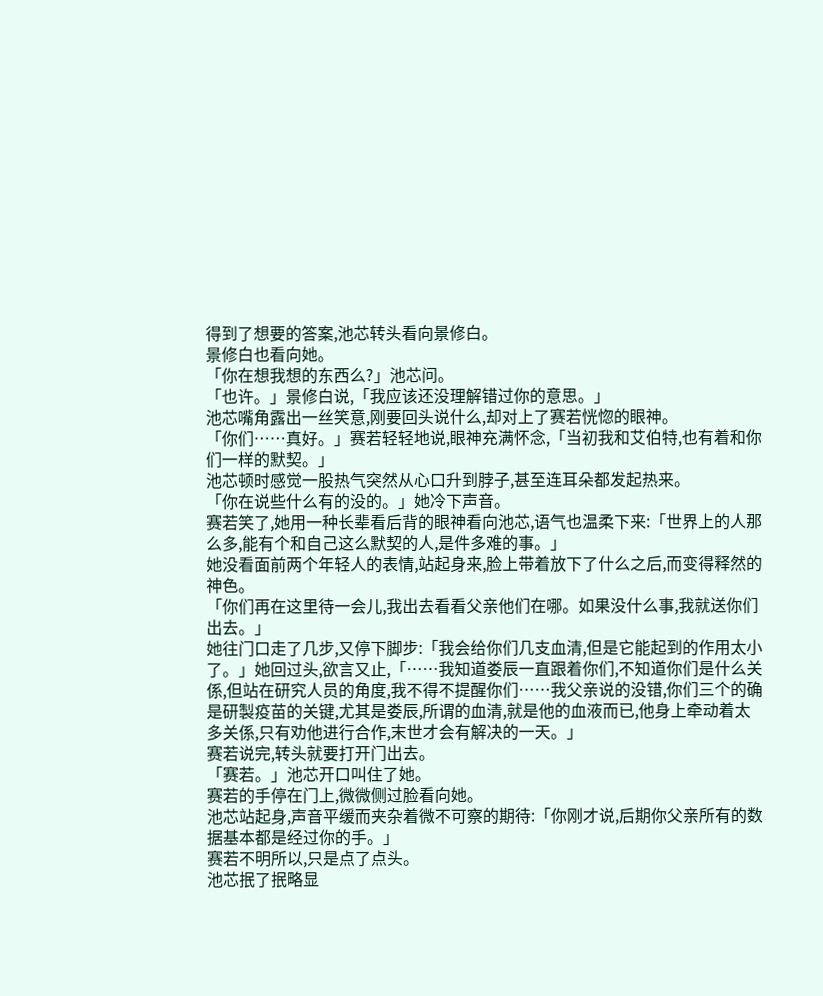得到了想要的答案,池芯转头看向景修白。
景修白也看向她。
「你在想我想的东西么?」池芯问。
「也许。」景修白说,「我应该还没理解错过你的意思。」
池芯嘴角露出一丝笑意,刚要回头说什么,却对上了赛若恍惚的眼神。
「你们……真好。」赛若轻轻地说,眼神充满怀念,「当初我和艾伯特,也有着和你们一样的默契。」
池芯顿时感觉一股热气突然从心口升到脖子,甚至连耳朵都发起热来。
「你在说些什么有的没的。」她冷下声音。
赛若笑了,她用一种长辈看后背的眼神看向池芯,语气也温柔下来:「世界上的人那么多,能有个和自己这么默契的人,是件多难的事。」
她没看面前两个年轻人的表情,站起身来,脸上带着放下了什么之后,而变得释然的神色。
「你们再在这里待一会儿,我出去看看父亲他们在哪。如果没什么事,我就送你们出去。」
她往门口走了几步,又停下脚步:「我会给你们几支血清,但是它能起到的作用太小了。」她回过头,欲言又止,「……我知道娄辰一直跟着你们,不知道你们是什么关係,但站在研究人员的角度,我不得不提醒你们……我父亲说的没错,你们三个的确是研製疫苗的关键,尤其是娄辰,所谓的血清,就是他的血液而已,他身上牵动着太多关係,只有劝他进行合作,末世才会有解决的一天。」
赛若说完,转头就要打开门出去。
「赛若。」池芯开口叫住了她。
赛若的手停在门上,微微侧过脸看向她。
池芯站起身,声音平缓而夹杂着微不可察的期待:「你刚才说,后期你父亲所有的数据基本都是经过你的手。」
赛若不明所以,只是点了点头。
池芯抿了抿略显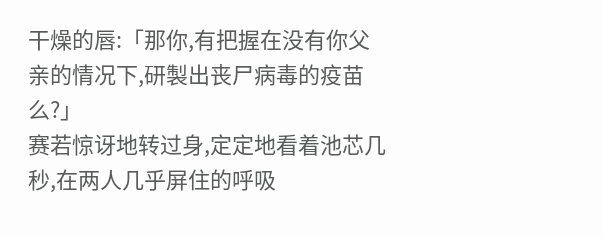干燥的唇:「那你,有把握在没有你父亲的情况下,研製出丧尸病毒的疫苗么?」
赛若惊讶地转过身,定定地看着池芯几秒,在两人几乎屏住的呼吸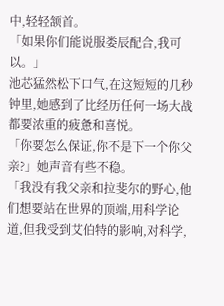中,轻轻颔首。
「如果你们能说服娄辰配合,我可以。」
池芯猛然松下口气,在这短短的几秒钟里,她感到了比经历任何一场大战都要浓重的疲惫和喜悦。
「你要怎么保证,你不是下一个你父亲?」她声音有些不稳。
「我没有我父亲和拉斐尔的野心,他们想要站在世界的顶端,用科学论道,但我受到艾伯特的影响,对科学,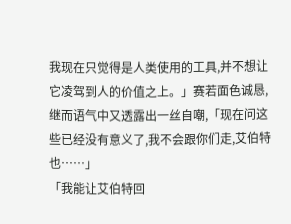我现在只觉得是人类使用的工具,并不想让它凌驾到人的价值之上。」赛若面色诚恳,继而语气中又透露出一丝自嘲,「现在问这些已经没有意义了,我不会跟你们走,艾伯特也……」
「我能让艾伯特回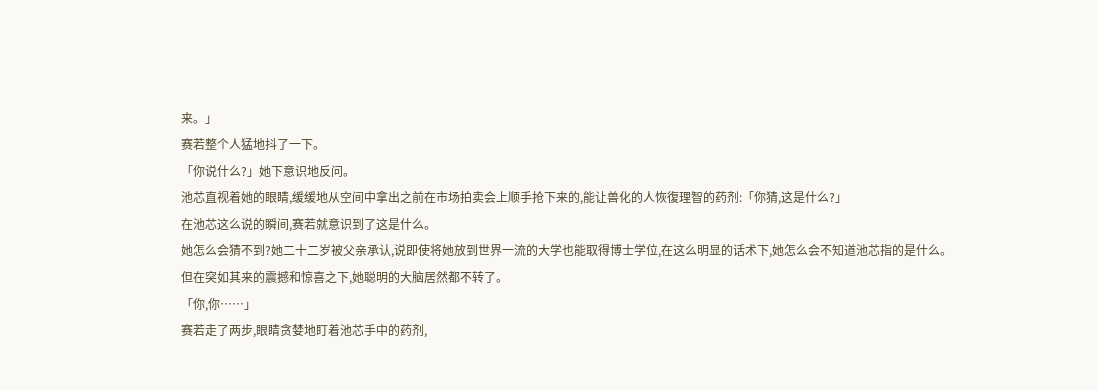来。」
赛若整个人猛地抖了一下。
「你说什么?」她下意识地反问。
池芯直视着她的眼睛,缓缓地从空间中拿出之前在市场拍卖会上顺手抢下来的,能让兽化的人恢復理智的药剂:「你猜,这是什么?」
在池芯这么说的瞬间,赛若就意识到了这是什么。
她怎么会猜不到?她二十二岁被父亲承认,说即使将她放到世界一流的大学也能取得博士学位,在这么明显的话术下,她怎么会不知道池芯指的是什么。
但在突如其来的震撼和惊喜之下,她聪明的大脑居然都不转了。
「你,你……」
赛若走了两步,眼睛贪婪地盯着池芯手中的药剂,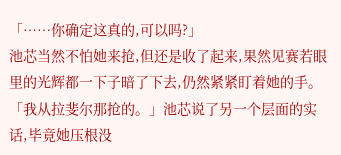「……你确定这真的,可以吗?」
池芯当然不怕她来抢,但还是收了起来,果然见赛若眼里的光辉都一下子暗了下去,仍然紧紧盯着她的手。
「我从拉斐尔那抢的。」池芯说了另一个层面的实话,毕竟她压根没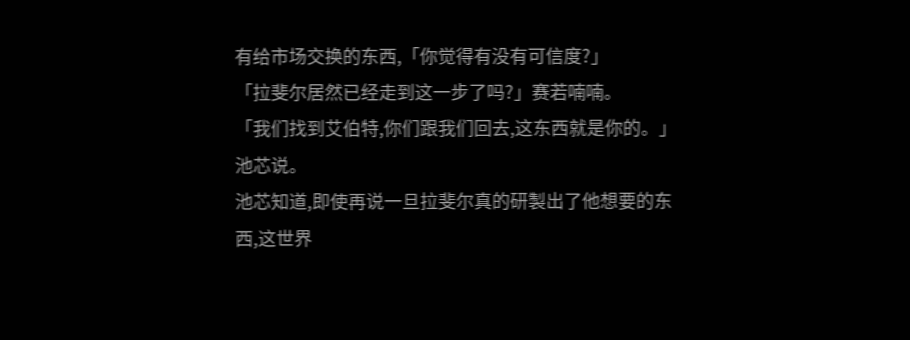有给市场交换的东西,「你觉得有没有可信度?」
「拉斐尔居然已经走到这一步了吗?」赛若喃喃。
「我们找到艾伯特,你们跟我们回去,这东西就是你的。」池芯说。
池芯知道,即使再说一旦拉斐尔真的研製出了他想要的东西,这世界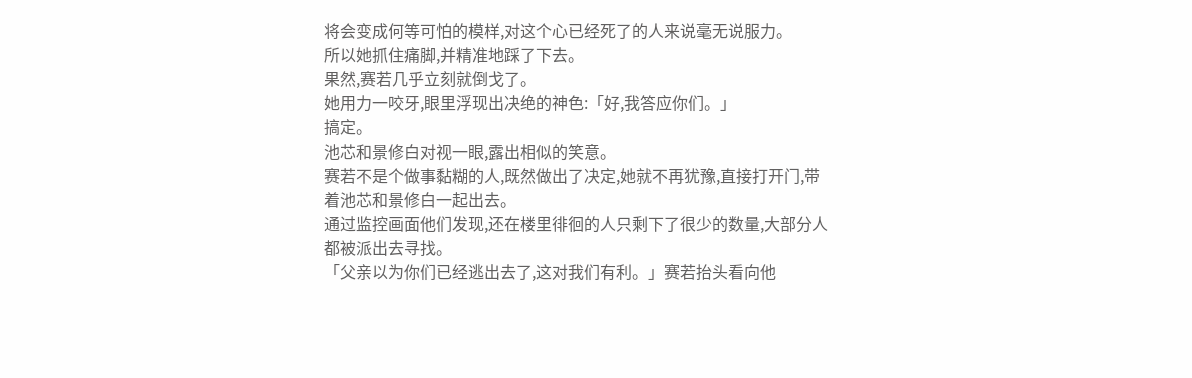将会变成何等可怕的模样,对这个心已经死了的人来说毫无说服力。
所以她抓住痛脚,并精准地踩了下去。
果然,赛若几乎立刻就倒戈了。
她用力一咬牙,眼里浮现出决绝的神色:「好,我答应你们。」
搞定。
池芯和景修白对视一眼,露出相似的笑意。
赛若不是个做事黏糊的人,既然做出了决定,她就不再犹豫,直接打开门,带着池芯和景修白一起出去。
通过监控画面他们发现,还在楼里徘徊的人只剩下了很少的数量,大部分人都被派出去寻找。
「父亲以为你们已经逃出去了,这对我们有利。」赛若抬头看向他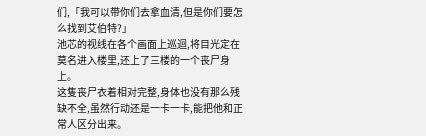们,「我可以带你们去拿血清,但是你们要怎么找到艾伯特?」
池芯的视线在各个画面上巡迴,将目光定在莫名进入楼里,还上了三楼的一个丧尸身上。
这隻丧尸衣着相对完整,身体也没有那么残缺不全,虽然行动还是一卡一卡,能把他和正常人区分出来。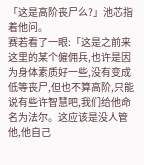「这是高阶丧尸么?」池芯指着他问。
赛若看了一眼:「这是之前来这里的某个僱佣兵,也许是因为身体素质好一些,没有变成低等丧尸,但也不算高阶,只能说有些许智慧吧,我们给他命名为法尔。这应该是没人管他,他自己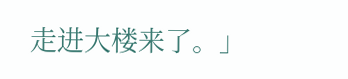走进大楼来了。」